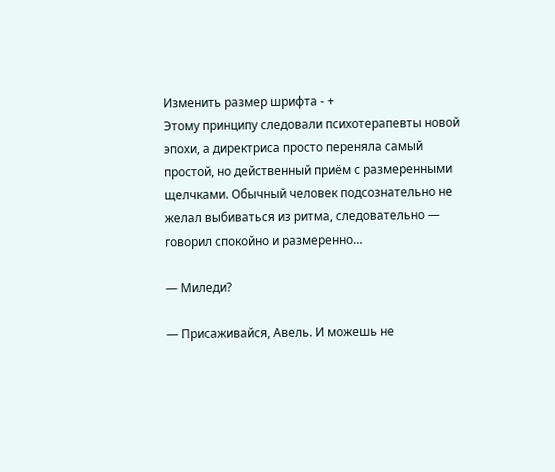Изменить размер шрифта - +
Этому принципу следовали психотерапевты новой эпохи, а директриса просто переняла самый простой, но действенный приём с размеренными щелчками. Обычный человек подсознательно не желал выбиваться из ритма, следовательно — говорил спокойно и размеренно…

— Миледи?

— Присаживайся, Авель. И можешь не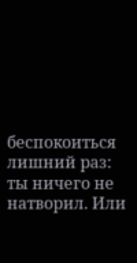беспокоиться лишний раз: ты ничего не натворил. Или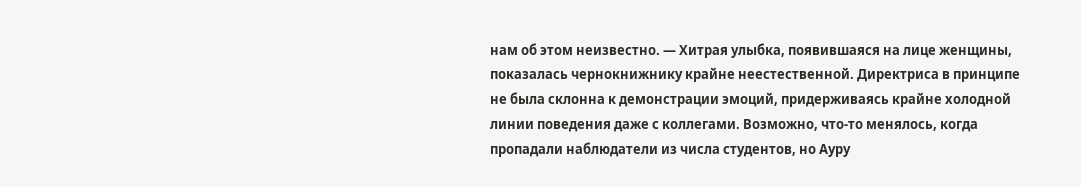нам об этом неизвестно. — Хитрая улыбка, появившаяся на лице женщины, показалась чернокнижнику крайне неестественной. Директриса в принципе не была склонна к демонстрации эмоций, придерживаясь крайне холодной линии поведения даже с коллегами. Возможно, что-то менялось, когда пропадали наблюдатели из числа студентов, но Ауру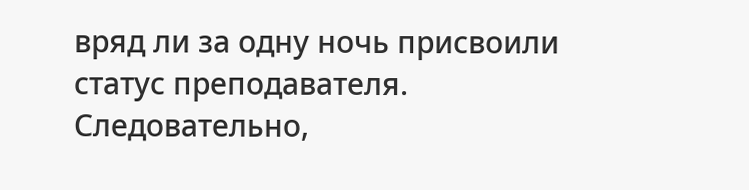вряд ли за одну ночь присвоили статус преподавателя. Следовательно,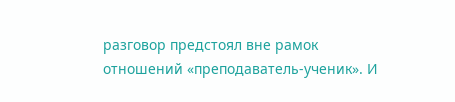разговор предстоял вне рамок отношений «преподаватель-ученик». И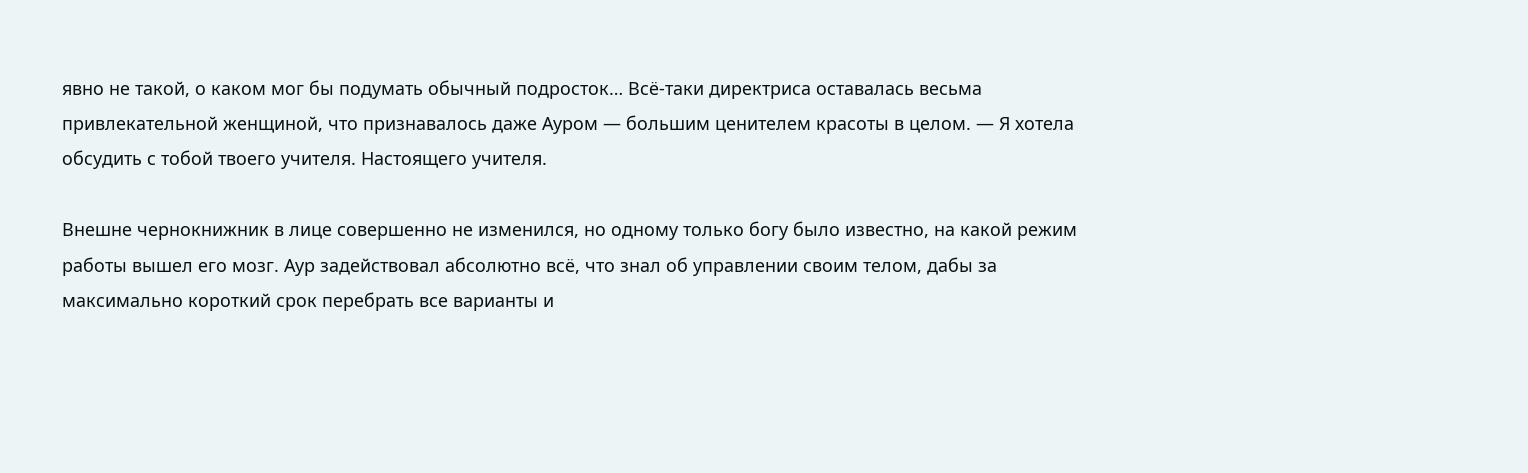явно не такой, о каком мог бы подумать обычный подросток… Всё-таки директриса оставалась весьма привлекательной женщиной, что признавалось даже Ауром — большим ценителем красоты в целом. — Я хотела обсудить с тобой твоего учителя. Настоящего учителя.

Внешне чернокнижник в лице совершенно не изменился, но одному только богу было известно, на какой режим работы вышел его мозг. Аур задействовал абсолютно всё, что знал об управлении своим телом, дабы за максимально короткий срок перебрать все варианты и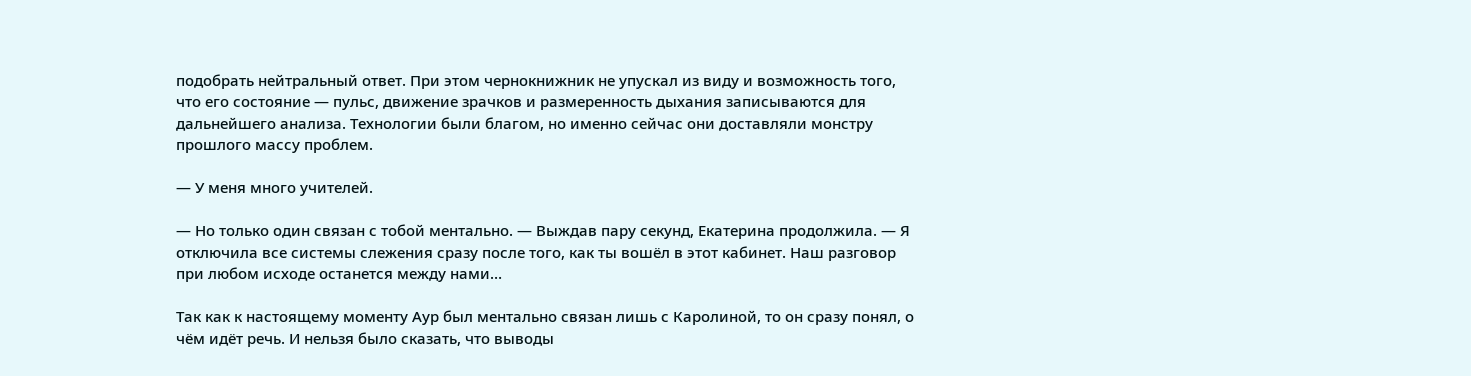подобрать нейтральный ответ. При этом чернокнижник не упускал из виду и возможность того, что его состояние — пульс, движение зрачков и размеренность дыхания записываются для дальнейшего анализа. Технологии были благом, но именно сейчас они доставляли монстру прошлого массу проблем.

— У меня много учителей.

— Но только один связан с тобой ментально. — Выждав пару секунд, Екатерина продолжила. — Я отключила все системы слежения сразу после того, как ты вошёл в этот кабинет. Наш разговор при любом исходе останется между нами…

Так как к настоящему моменту Аур был ментально связан лишь с Каролиной, то он сразу понял, о чём идёт речь. И нельзя было сказать, что выводы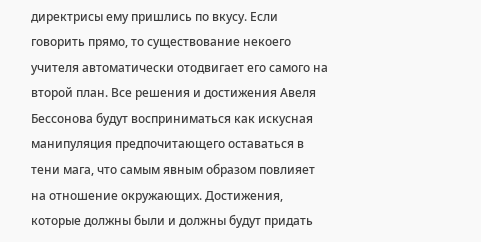директрисы ему пришлись по вкусу. Если говорить прямо, то существование некоего учителя автоматически отодвигает его самого на второй план. Все решения и достижения Авеля Бессонова будут восприниматься как искусная манипуляция предпочитающего оставаться в тени мага, что самым явным образом повлияет на отношение окружающих. Достижения, которые должны были и должны будут придать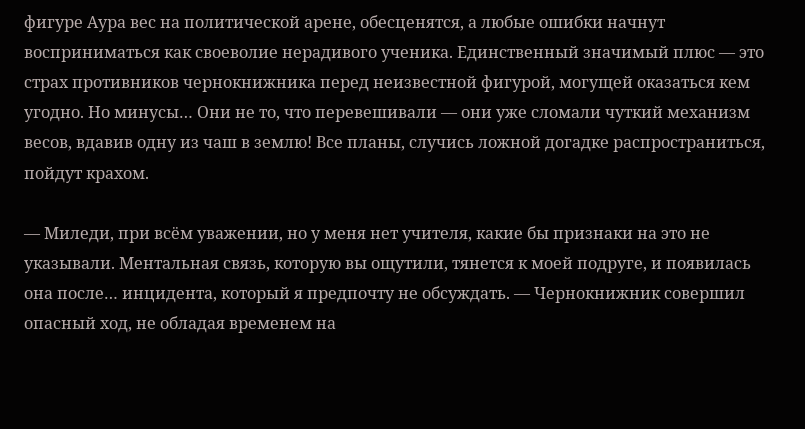фигуре Аура вес на политической арене, обесценятся, а любые ошибки начнут восприниматься как своеволие нерадивого ученика. Единственный значимый плюс — это страх противников чернокнижника перед неизвестной фигурой, могущей оказаться кем угодно. Но минусы… Они не то, что перевешивали — они уже сломали чуткий механизм весов, вдавив одну из чаш в землю! Все планы, случись ложной догадке распространиться, пойдут крахом.

— Миледи, при всём уважении, но у меня нет учителя, какие бы признаки на это не указывали. Ментальная связь, которую вы ощутили, тянется к моей подруге, и появилась она после… инцидента, который я предпочту не обсуждать. — Чернокнижник совершил опасный ход, не обладая временем на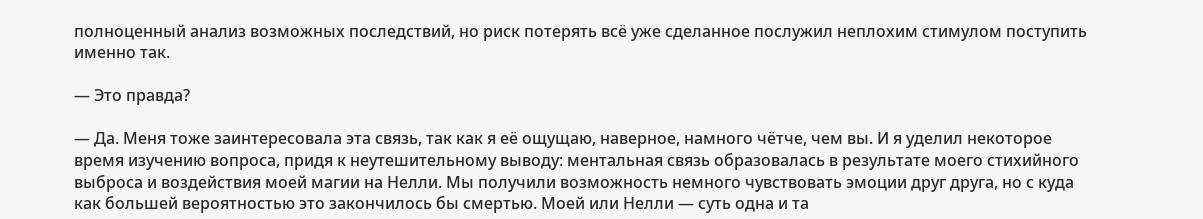полноценный анализ возможных последствий, но риск потерять всё уже сделанное послужил неплохим стимулом поступить именно так.

— Это правда?

— Да. Меня тоже заинтересовала эта связь, так как я её ощущаю, наверное, намного чётче, чем вы. И я уделил некоторое время изучению вопроса, придя к неутешительному выводу: ментальная связь образовалась в результате моего стихийного выброса и воздействия моей магии на Нелли. Мы получили возможность немного чувствовать эмоции друг друга, но с куда как большей вероятностью это закончилось бы смертью. Моей или Нелли — суть одна и та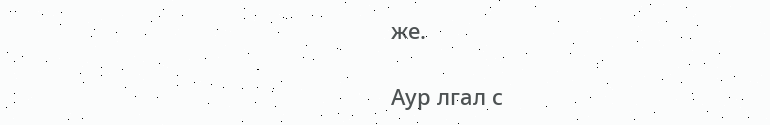же.

Аур лгал с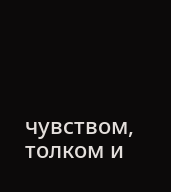чувством, толком и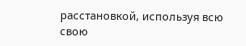расстановкой, используя всю свою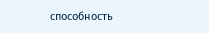способность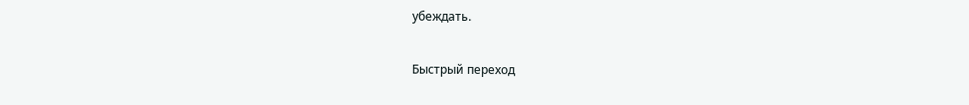убеждать.

Быстрый переход